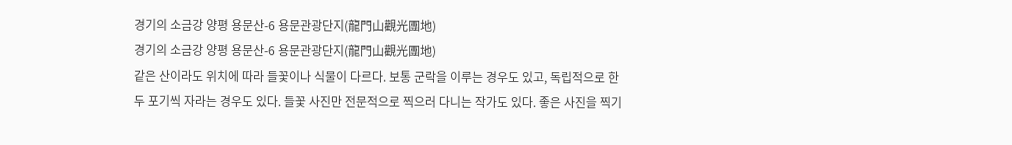경기의 소금강 양평 용문산-6 용문관광단지(龍門山觀光團地)
경기의 소금강 양평 용문산-6 용문관광단지(龍門山觀光團地)
같은 산이라도 위치에 따라 들꽃이나 식물이 다르다. 보통 군락을 이루는 경우도 있고, 독립적으로 한두 포기씩 자라는 경우도 있다. 들꽃 사진만 전문적으로 찍으러 다니는 작가도 있다. 좋은 사진을 찍기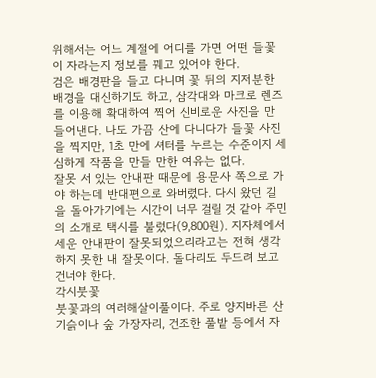위해서는 어느 계절에 어디를 가면 어떤 들꽃이 자라는지 정보를 꿰고 있어야 한다.
검은 배경판을 들고 다니며 꽃 뒤의 지저분한 배경을 대신하기도 하고, 삼각대와 마크로 렌즈를 이용해 확대하여 찍어 신비로운 사진을 만들어낸다. 나도 가끔 산에 다니다가 들꽃 사진을 찍지만, 1초 만에 셔터를 누르는 수준이지 세심하게 작품을 만들 만한 여유는 없다.
잘못 서 있는 안내판 때문에 용문사 쪽으로 가야 하는데 반대편으로 와버렸다. 다시 왔던 길을 돌아가기에는 시간이 너무 걸릴 것 같아 주민의 소개로 택시를 불렀다(9,800원). 지자체에서 세운 안내판이 잘못되었으리라고는 전혀 생각하지 못한 내 잘못이다. 돌다리도 두드려 보고 건너야 한다.
각시붓꽃
붓꽃과의 여러해살이풀이다. 주로 양지바른 산기슭이나 숲 가장자리, 건조한 풀밭 등에서 자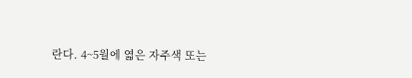란다. 4~5월에 엷은 자주색 또는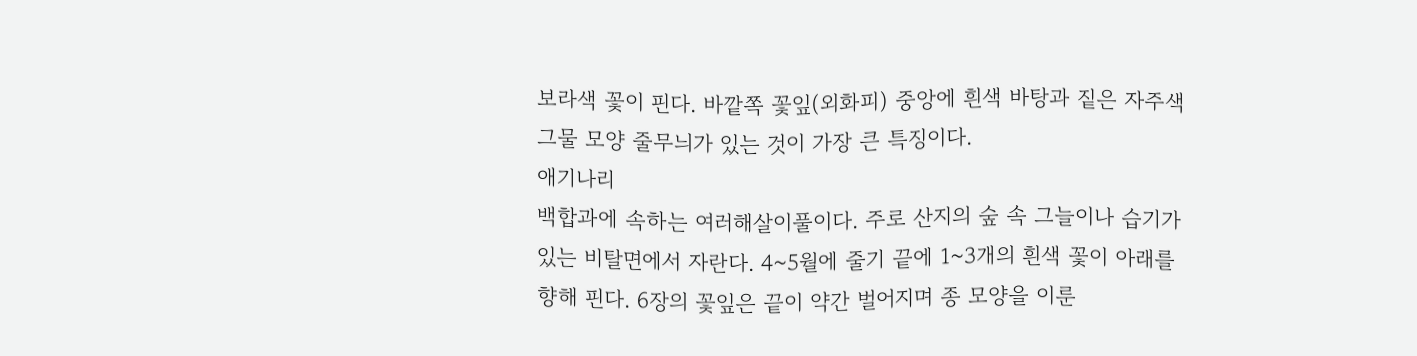보라색 꽃이 핀다. 바깥쪽 꽃잎(외화피) 중앙에 흰색 바탕과 짙은 자주색 그물 모양 줄무늬가 있는 것이 가장 큰 특징이다.
애기나리
백합과에 속하는 여러해살이풀이다. 주로 산지의 숲 속 그늘이나 습기가 있는 비탈면에서 자란다. 4~5월에 줄기 끝에 1~3개의 흰색 꽃이 아래를 향해 핀다. 6장의 꽃잎은 끝이 약간 벌어지며 종 모양을 이룬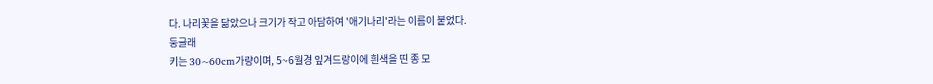다. 나리꽃을 닮았으나 크기가 작고 아담하여 '애기나리'라는 이름이 붙었다.
둥글래
키는 30~60cm가량이며, 5~6월경 잎겨드랑이에 흰색을 띤 종 모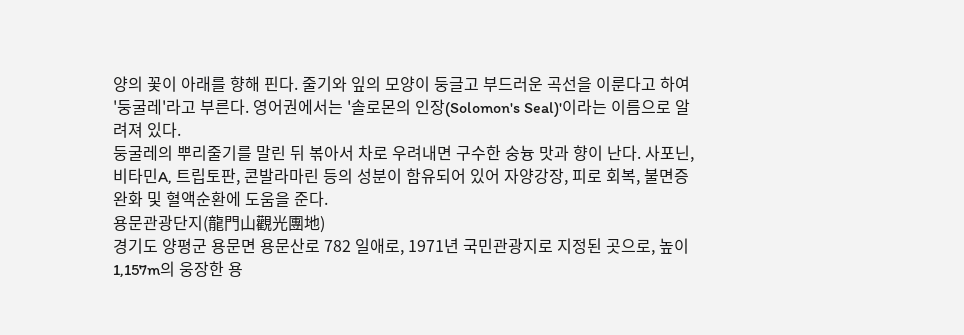양의 꽃이 아래를 향해 핀다. 줄기와 잎의 모양이 둥글고 부드러운 곡선을 이룬다고 하여 '둥굴레'라고 부른다. 영어권에서는 '솔로몬의 인장(Solomon's Seal)'이라는 이름으로 알려져 있다.
둥굴레의 뿌리줄기를 말린 뒤 볶아서 차로 우려내면 구수한 숭늉 맛과 향이 난다. 사포닌, 비타민A, 트립토판, 콘발라마린 등의 성분이 함유되어 있어 자양강장, 피로 회복, 불면증 완화 및 혈액순환에 도움을 준다.
용문관광단지(龍門山觀光團地)
경기도 양평군 용문면 용문산로 782 일애로, 1971년 국민관광지로 지정된 곳으로, 높이 1,157m의 웅장한 용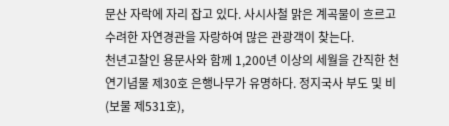문산 자락에 자리 잡고 있다. 사시사철 맑은 계곡물이 흐르고 수려한 자연경관을 자랑하여 많은 관광객이 찾는다.
천년고찰인 용문사와 함께 1,200년 이상의 세월을 간직한 천연기념물 제30호 은행나무가 유명하다. 정지국사 부도 및 비(보물 제531호),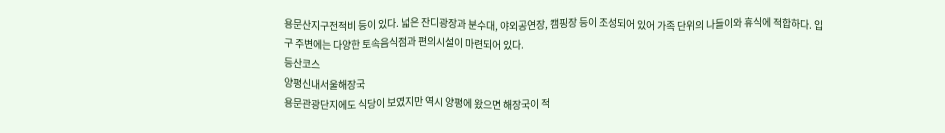용문산지구전적비 등이 있다. 넓은 잔디광장과 분수대, 야외공연장, 캠핑장 등이 조성되어 있어 가족 단위의 나들이와 휴식에 적합하다. 입구 주변에는 다양한 토속음식점과 편의시설이 마련되어 있다.
등산코스
양평신내서울해장국
용문관광단지에도 식당이 보였지만 역시 양평에 왔으면 해장국이 적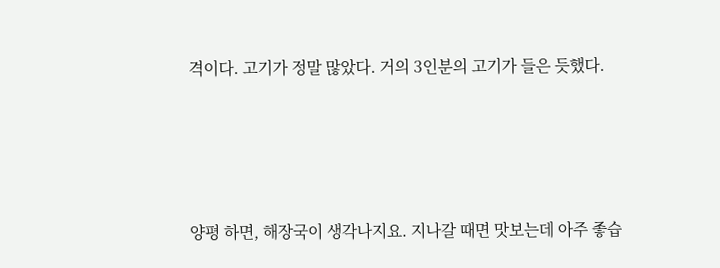격이다. 고기가 정말 많았다. 거의 3인분의 고기가 들은 듯했다.




양평 하면, 해장국이 생각나지요. 지나갈 때면 맛보는데 아주 좋습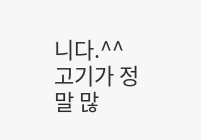니다.^^
고기가 정말 많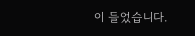이 들었습니다.